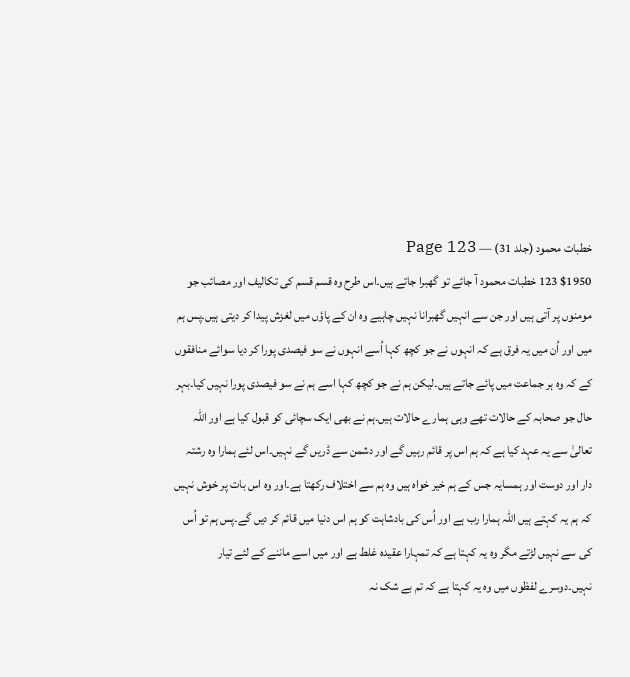خطبات محمود (جلد 31) — Page 123
$1950 123 خطبات محمود آ جائے تو گھبرا جاتے ہیں۔اس طرح وہ قسم قسم کی تکالیف اور مصائب جو مومنوں پر آتی ہیں اور جن سے انہیں گھبرانا نہیں چاہیے وہ ان کے پاؤں میں لغزش پیدا کر دیتی ہیں۔پس ہم میں اور اُن میں یہ فرق ہے کہ انہوں نے جو کچھ کہا اُسے انہوں نے سو فیصدی پورا کر دیا سوائے منافقوں کے کہ وہ ہر جماعت میں پائے جاتے ہیں۔لیکن ہم نے جو کچھ کہا اسے ہم نے سو فیصدی پورا نہیں کیا۔بہر حال جو صحابہ کے حالات تھے وہی ہمارے حالات ہیں۔ہم نے بھی ایک سچائی کو قبول کیا ہے اور اللہ تعالیٰ سے یہ عہد کیا ہے کہ ہم اس پر قائم رہیں گے اور دشمن سے ڈریں گے نہیں۔اس لئے ہمارا وہ رشتہ دار اور دوست اور ہمسایہ جس کے ہم خیر خواہ ہیں وہ ہم سے اختلاف رکھتا ہے۔اور وہ اس بات پر خوش نہیں کہ ہم یہ کہتے ہیں اللہ ہمارا رب ہے اور اُس کی بادشاہت کو ہم اس دنیا میں قائم کر دیں گے۔پس ہم تو اُس کی سے نہیں لڑتے مگر وہ یہ کہتا ہے کہ تمہارا عقیدہ غلط ہے اور میں اسے ماننے کے لئے تیار نہیں۔دوسرے لفظوں میں وہ یہ کہتا ہے کہ تم بے شک نہ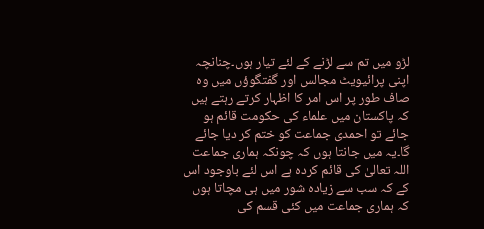لڑو میں تم سے لڑنے کے لئے تیار ہوں۔چنانچہ اپنی پرائیویٹ مجالس اور گفتگوؤں میں وہ صاف طور پر اس امر کا اظہار کرتے رہتے ہیں کہ پاکستان میں علماء کی حکومت قائم ہو جائے تو احمدی جماعت کو ختم کر دیا جائے گا۔یہ میں جانتا ہوں کہ چونکہ ہماری جماعت اللہ تعالیٰ کی قائم کردہ ہے اس لئے باوجود اس کے کہ سب سے زیادہ شور میں ہی مچاتا ہوں کہ ہماری جماعت میں کئی قسم کی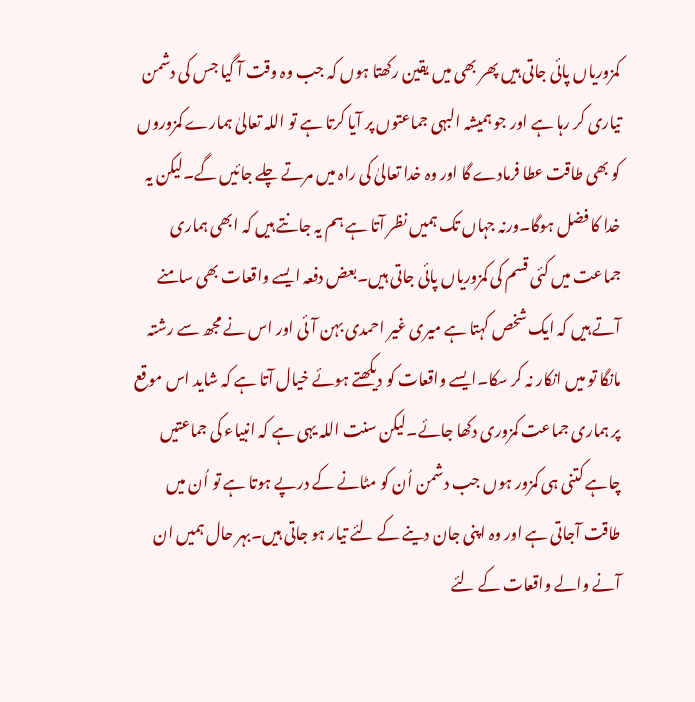کمزوریاں پائی جاتی ہیں پھر بھی میں یقین رکھتا ہوں کہ جب وہ وقت آ گیا جس کی دشمن تیاری کر رہا ہے اور جو ہمیشہ البہی جماعتوں پر آیا کرتا ہے تو اللہ تعالیٰ ہمارے کمزوروں کو بھی طاقت عطا فرمادے گا اور وہ خدا تعالیٰ کی راہ میں مرتے چلے جائیں گے۔لیکن یہ خدا کا فضل ہوگا۔ورنہ جہاں تک ہمیں نظر آتا ہے ہم یہ جانتے ہیں کہ ابھی ہماری جماعت میں کئی قسم کی کمزوریاں پائی جاتی ہیں۔بعض دفعہ ایسے واقعات بھی سامنے آتے ہیں کہ ایک شخص کہتا ہے میری غیر احمدی بہن آئی اور اس نے مجھ سے رشتہ مانگا تو میں انکار نہ کر سکا۔ایسے واقعات کو دیکھتے ہوئے خیال آتا ہے کہ شاید اس موقع پر ہماری جماعت کمزوری دکھا جائے۔لیکن سنت اللہ یہی ہے کہ انبیاء کی جماعتیں چاہے کتنی ہی کمزور ہوں جب دشمن اُن کو مٹانے کے درپے ہوتا ہے تو اُن میں طاقت آجاتی ہے اور وہ اپنی جان دینے کے لئے تیار ہو جاتی ہیں۔بہر حال ہمیں ان آنے والے واقعات کے لئے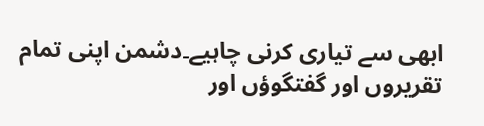ابھی سے تیاری کرنی چاہیے۔دشمن اپنی تمام تقریروں اور گفتگوؤں اور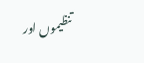تنظیموں اور